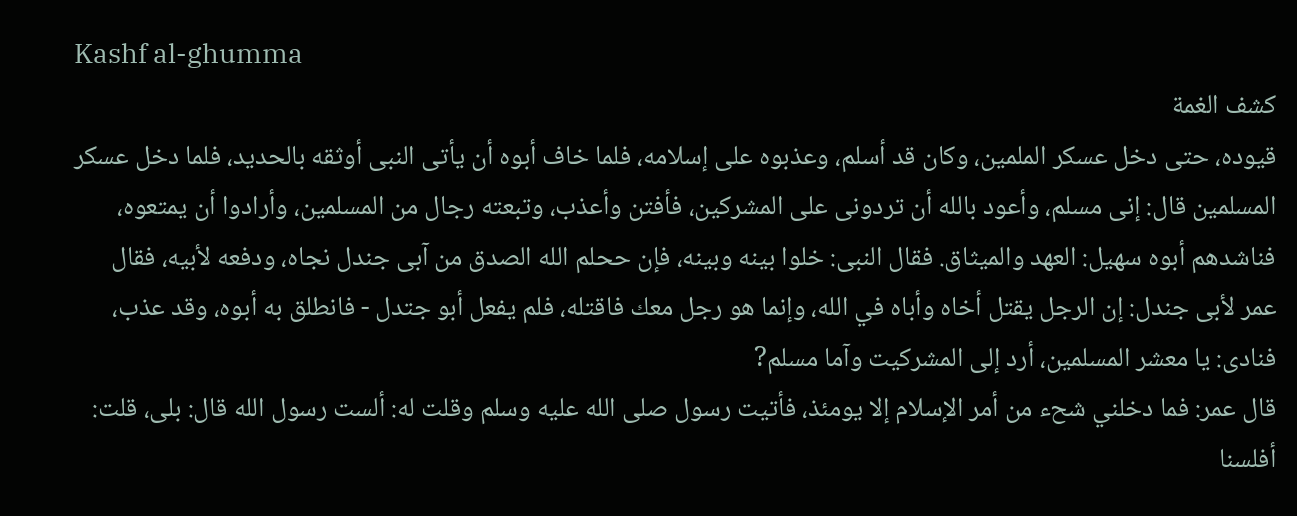Kashf al-ghumma
كشف الغمة
قيوده، حتى دخل عسكر الملمين، وكان قد أسلم، وعذبوه على إسلامه، فلما خاف أبوه أن يأتى النبى أوثقه بالحديد، فلما دخل عسكر المسلمين قال: إنى مسلم، وأعود بالله أن تردونى على المشركين، فأفتن وأعذب، وتبعته رجال من المسلمين، وأرادوا أن يمتعوه، فناشدهم أبوه سهيل: العهد والميثاق. فقال النبى: خلوا بينه وبينه، فإن ححلم الله الصدق من آبى جندل نجاه، ودفعه لأبيه، فقال عمر لأبى جندل: إن الرجل يقتل أخاه وأباه في الله، وإنما هو رجل معك فاقتله، فلم يفعل أبو جتدل - فانطلق به أبوه، وقد عذب، فنادى: يا معشر المسلمين، أرد إلى المشركيت وآما مسلم?
قال عمر: فما دخلني شحء من أمر الإسلام إلا يومئذ، فأتيت رسول صلى الله عليه وسلم وقلت له: ألست رسول الله قال: بلى، قلت: أفلسنا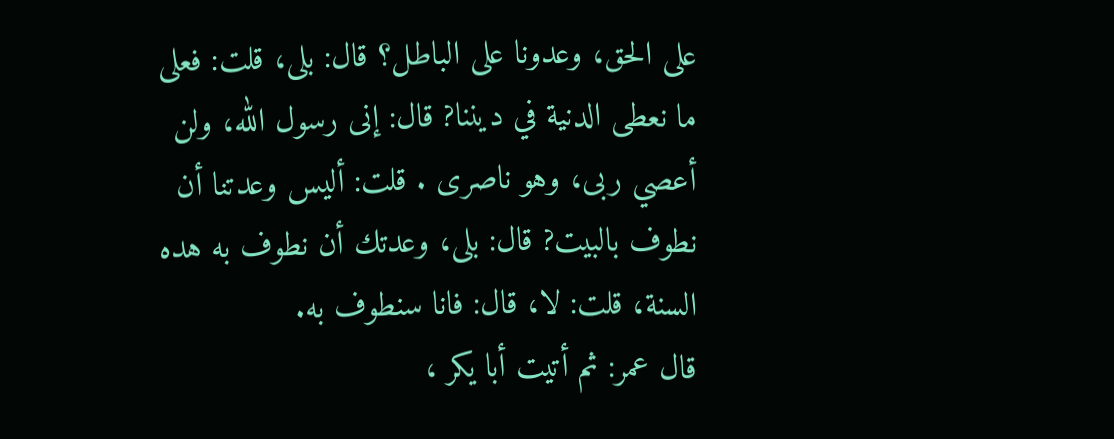على الحق، وعدونا على الباطل؟ قال: بلى، قلت: فعلى ما نعطى الدنية في ديننا? قال: إنى رسول الله، ولن أعصي ربى، وهو ناصرى . قلت: أليس وعدتنا أن نطوف بالبيت? قال: بلى، وعدتك أن نطوف به هده السنة، قلت: لا، قال: فانا سنطوف به.
قال عمر: ثم أتيت أبا يكر ،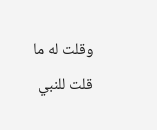وقلت له ما قلت للنبي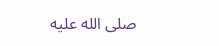صلى الله عليه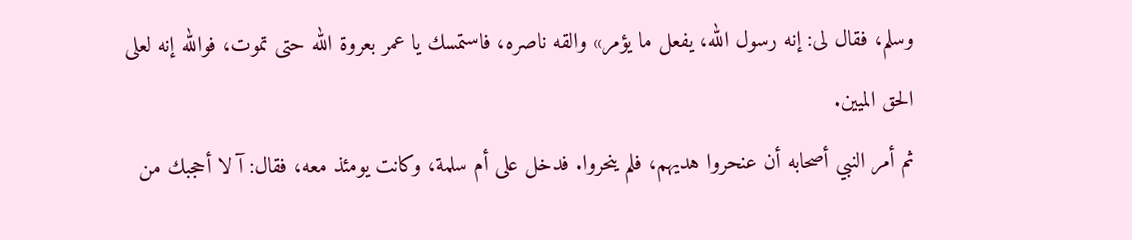وسلم، فقال لى: إنه رسول الله، يفعل ما يؤمر» والقه ناصره، فاستمسك يا عمر بعروة الله حتى تموت، فوالله إنه لعلى الحق الميين.
ثم أمر النبي أصحابه أن عنحروا هديهم، فلم ينحروا. فدخل على أم سلمة، وكانت يومئذ معه، فقال: آ لا أحجبك من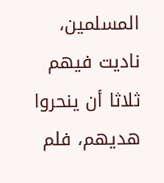المسلمين، ناديت فيهم ثلاثا أن ينحروا هديهم، فلم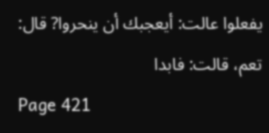يفعلوا عالت: أيعجبك أن ينحروا? قال: تعم، قالت: فابدا
Page 421